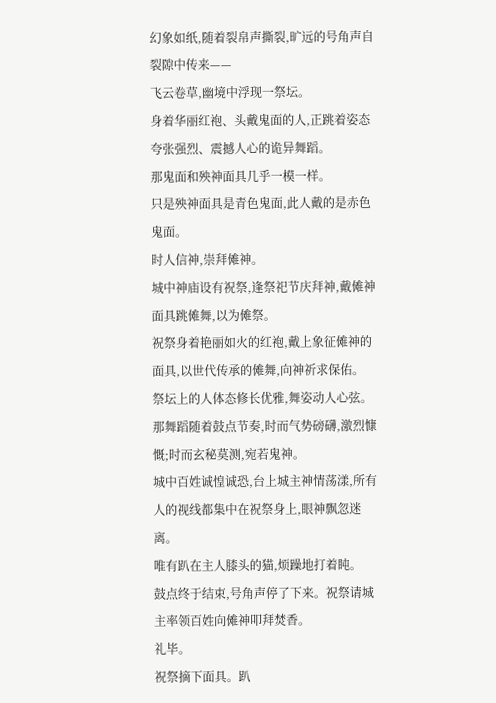幻象如纸,随着裂帛声撕裂,旷远的号角声自裂隙中传来——
飞云卷草,幽境中浮现一祭坛。
身着华丽红袍、头戴鬼面的人,正跳着姿态夸张强烈、震撼人心的诡异舞蹈。
那鬼面和殃神面具几乎一模一样。
只是殃神面具是青色鬼面,此人戴的是赤色鬼面。
时人信神,崇拜傩神。
城中神庙设有祝祭,逢祭祀节庆拜神,戴傩神面具跳傩舞,以为傩祭。
祝祭身着艳丽如火的红袍,戴上象征傩神的面具,以世代传承的傩舞,向神祈求保佑。
祭坛上的人体态修长优雅,舞姿动人心弦。
那舞蹈随着鼓点节奏,时而气势磅礴,激烈慷慨;时而玄秘莫测,宛若鬼神。
城中百姓诚惶诚恐,台上城主神情荡漾,所有人的视线都集中在祝祭身上,眼神飘忽迷离。
唯有趴在主人膝头的猫,烦躁地打着盹。
鼓点终于结束,号角声停了下来。祝祭请城主率领百姓向傩神叩拜焚香。
礼毕。
祝祭摘下面具。趴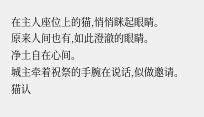在主人座位上的猫,悄悄眯起眼睛。
原来人间也有,如此澄澈的眼睛。
净土自在心间。
城主牵着祝祭的手腕在说话,似做邀请。
猫认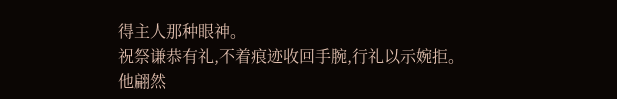得主人那种眼神。
祝祭谦恭有礼,不着痕迹收回手腕,行礼以示婉拒。
他翩然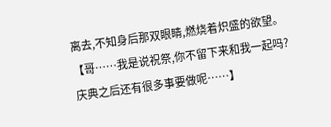离去,不知身后那双眼睛,燃烧着炽盛的欲望。
【哥……我是说祝祭,你不留下来和我一起吗?庆典之后还有很多事要做呢……】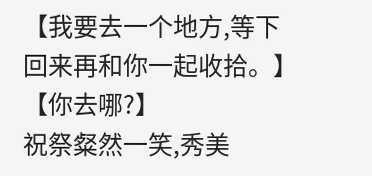【我要去一个地方,等下回来再和你一起收拾。】
【你去哪?】
祝祭粲然一笑,秀美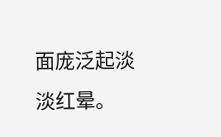面庞泛起淡淡红晕。